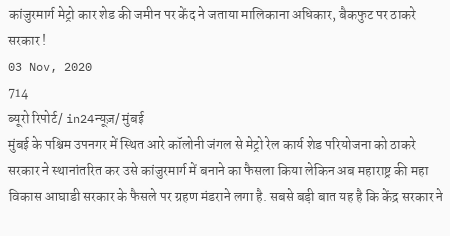कांजुरमार्ग मेट्रो कार शेड की जमीन पर केंद ने जताया मालिकाना अधिकार, बैकफुट पर ठाकरे सरकार !
03 Nov, 2020
714
ब्यूरो रिपोर्ट/ in24न्यूज़/ मुंबई
मुंबई के पश्चिम उपनगर में स्थित आरे कॉलोनी जंगल से मेट्रो रेल कार्य शेड परियोजना को ठाकरे सरकार ने स्थानांतरित कर उसे कांजुरमार्ग में बनाने का फैसला किया लेकिन अब महाराष्ट्र की महा विकास आघाडी सरकार के फैसले पर ग्रहण मंडराने लगा है. सबसे बड़ी बात यह है कि केंद्र सरकार ने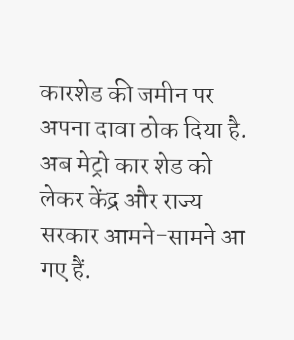कारशेड की जमीन पर अपना दावा ठोक दिया है. अब मेट्रो कार शेड को लेकर केंद्र और राज्य सरकार आमने-सामने आ गए हैं.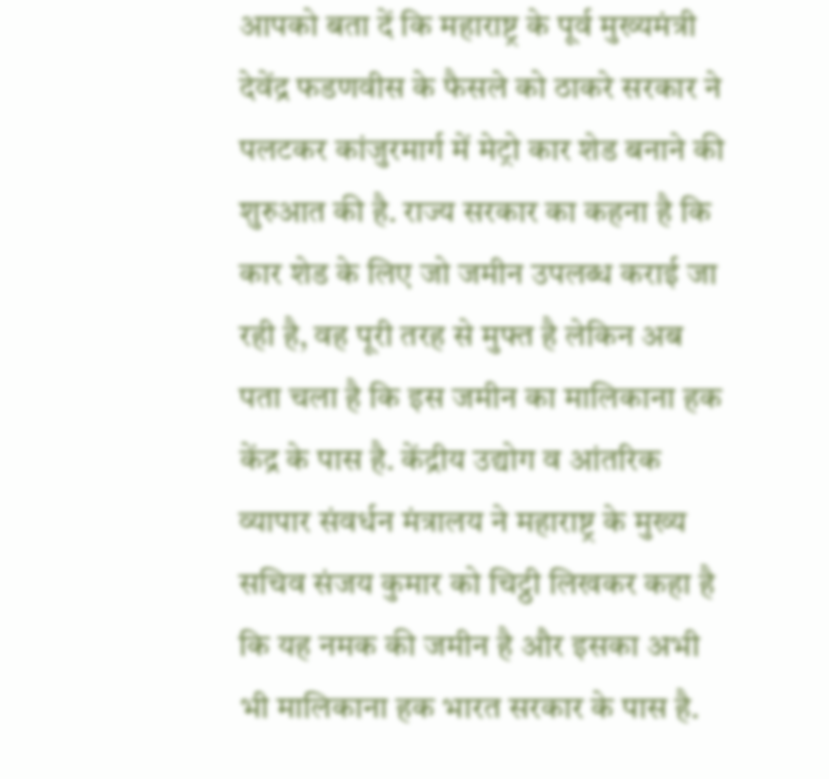आपको बता दें कि महाराष्ट्र के पूर्व मुख्यमंत्री देवेंद्र फडणवीस के फैसले को ठाकरे सरकार ने पलटकर कांजुरमार्ग में मेट्रो कार शेड बनाने की शुरुआत की है. राज्य सरकार का कहना है कि कार शेड के लिए जो जमीन उपलब्ध कराई जा रही है, वह पूरी तरह से मुफ्त है लेकिन अब पता चला है कि इस जमीन का मालिकाना हक केंद्र के पास है. केंद्रीय उद्योग व आंतरिक व्यापार संवर्धन मंत्रालय ने महाराष्ट्र के मुख्य सचिव संजय कुमार को चिट्ठी लिखकर कहा है कि यह नमक की जमीन है और इसका अभी भी मालिकाना हक भारत सरकार के पास है.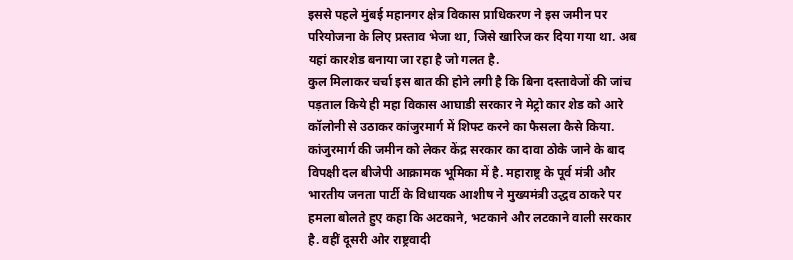इससे पहले मुंबई महानगर क्षेत्र विकास प्राधिकरण ने इस जमीन पर परियोजना के लिए प्रस्ताव भेजा था, जिसे खारिज कर दिया गया था. अब यहां कारशेड बनाया जा रहा है जो गलत है.
कुल मिलाकर चर्चा इस बात की होने लगी है कि बिना दस्तावेजों की जांच पड़ताल किये ही महा विकास आघाडी सरकार ने मेट्रो कार शेड को आरे कॉलोनी से उठाकर कांजुरमार्ग में शिफ्ट करने का फैसला कैसे किया. कांजुरमार्ग की जमीन को लेकर केंद्र सरकार का दावा ठोके जाने के बाद विपक्षी दल बीजेपी आक्रामक भूमिका में है. महाराष्ट्र के पूर्व मंत्री और भारतीय जनता पार्टी के विधायक आशीष ने मुख्यमंत्री उद्धव ठाकरे पर हमला बोलते हुए कहा कि अटकाने, भटकाने और लटकाने वाली सरकार है. वहीं दूसरी ओर राष्ट्रवादी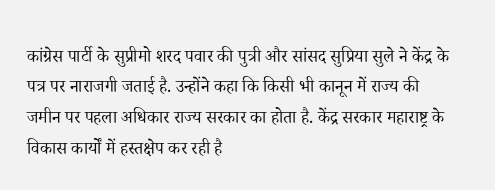कांग्रेस पार्टी के सुप्रीमो शरद पवार की पुत्री और सांसद सुप्रिया सुले ने केंद्र के पत्र पर नाराजगी जताई है. उन्होंने कहा कि किसी भी कानून में राज्य की जमीन पर पहला अधिकार राज्य सरकार का होता है. केंद्र सरकार महाराष्ट्र के विकास कार्यों में हस्तक्षेप कर रही है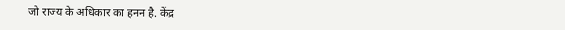जो राज्य के अधिकार का हनन है. केंद्र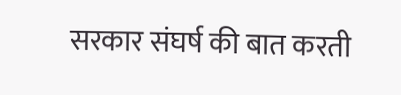सरकार संघर्ष की बात करती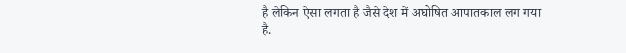है लेकिन ऐसा लगता है जैसे देश में अघोषित आपातकाल लग गया है.